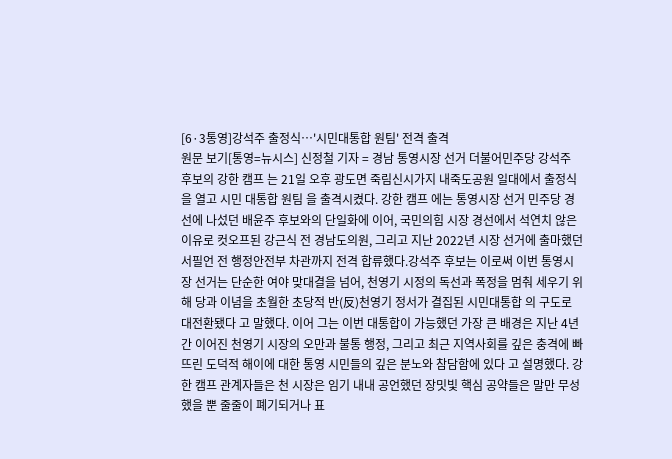[6·3통영]강석주 출정식…'시민대통합 원팀' 전격 출격
원문 보기[통영=뉴시스] 신정철 기자 = 경남 통영시장 선거 더불어민주당 강석주 후보의 강한 캠프 는 21일 오후 광도면 죽림신시가지 내죽도공원 일대에서 출정식을 열고 시민 대통합 원팀 을 출격시켰다. 강한 캠프 에는 통영시장 선거 민주당 경선에 나섰던 배윤주 후보와의 단일화에 이어, 국민의힘 시장 경선에서 석연치 않은 이유로 컷오프된 강근식 전 경남도의원, 그리고 지난 2022년 시장 선거에 출마했던 서필언 전 행정안전부 차관까지 전격 합류했다.강석주 후보는 이로써 이번 통영시장 선거는 단순한 여야 맞대결을 넘어, 천영기 시정의 독선과 폭정을 멈춰 세우기 위해 당과 이념을 초월한 초당적 반(反)천영기 정서가 결집된 시민대통합 의 구도로 대전환됐다 고 말했다. 이어 그는 이번 대통합이 가능했던 가장 큰 배경은 지난 4년간 이어진 천영기 시장의 오만과 불통 행정, 그리고 최근 지역사회를 깊은 충격에 빠뜨린 도덕적 해이에 대한 통영 시민들의 깊은 분노와 참담함에 있다 고 설명했다. 강한 캠프 관계자들은 천 시장은 임기 내내 공언했던 장밋빛 핵심 공약들은 말만 무성했을 뿐 줄줄이 폐기되거나 표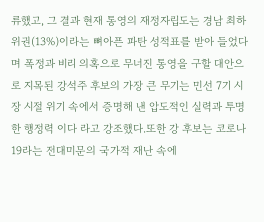류했고, 그 결과 현재 통영의 재정자립도는 경남 최하위권(13%)이라는 뼈아픈 파탄 성적표를 받아 들었다 며 폭정과 비리 의혹으로 무너진 통영을 구할 대안으로 지목된 강석주 후보의 가장 큰 무기는 민선 7기 시장 시절 위기 속에서 증명해 낸 압도적인 실력과 투명한 행정력 이다 라고 강조했다.또한 강 후보는 코로나19라는 전대미문의 국가적 재난 속에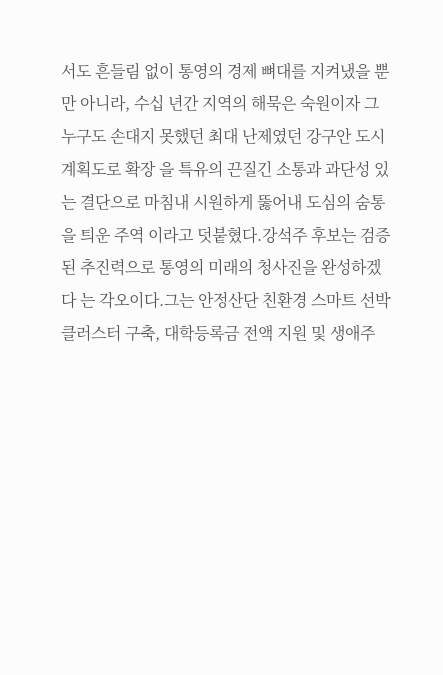서도 흔들림 없이 통영의 경제 뼈대를 지켜냈을 뿐만 아니라, 수십 년간 지역의 해묵은 숙원이자 그 누구도 손대지 못했던 최대 난제였던 강구안 도시계획도로 확장 을 특유의 끈질긴 소통과 과단성 있는 결단으로 마침내 시원하게 뚫어내 도심의 숨통을 틔운 주역 이라고 덧붙혔다.강석주 후보는 검증된 추진력으로 통영의 미래의 청사진을 완성하겠다 는 각오이다.그는 안정산단 친환경 스마트 선박 클러스터 구축, 대학등록금 전액 지원 및 생애주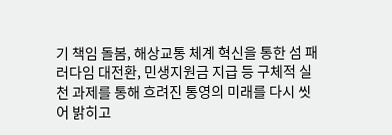기 책임 돌봄, 해상교통 체계 혁신을 통한 섬 패러다임 대전환, 민생지원금 지급 등 구체적 실천 과제를 통해 흐려진 통영의 미래를 다시 씻어 밝히고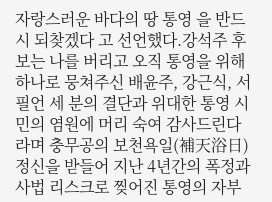자랑스러운 바다의 땅 통영 을 반드시 되찾겠다 고 선언했다.강석주 후보는 나를 버리고 오직 통영을 위해 하나로 뭉쳐주신 배윤주, 강근식, 서필언 세 분의 결단과 위대한 통영 시민의 염원에 머리 숙여 감사드린다 라며 충무공의 보천욕일(補天浴日) 정신을 받들어 지난 4년간의 폭정과 사법 리스크로 찢어진 통영의 자부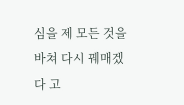심을 제 모든 것을 바쳐 다시 꿰매겠다 고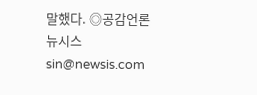말했다. ◎공감언론 뉴시스 sin@newsis.com